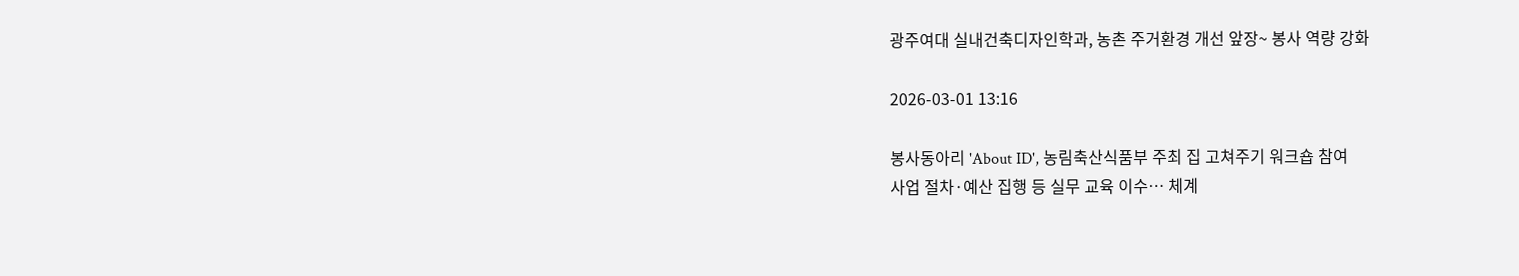광주여대 실내건축디자인학과, 농촌 주거환경 개선 앞장~ 봉사 역량 강화

2026-03-01 13:16

봉사동아리 'About ID', 농림축산식품부 주최 집 고쳐주기 워크숍 참여
사업 절차·예산 집행 등 실무 교육 이수… 체계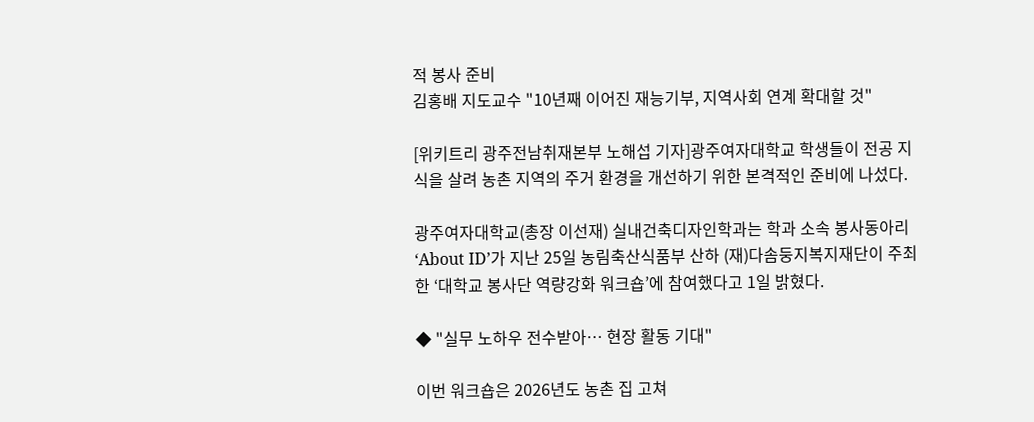적 봉사 준비
김홍배 지도교수 "10년째 이어진 재능기부, 지역사회 연계 확대할 것"

[위키트리 광주전남취재본부 노해섭 기자]광주여자대학교 학생들이 전공 지식을 살려 농촌 지역의 주거 환경을 개선하기 위한 본격적인 준비에 나섰다.

광주여자대학교(총장 이선재) 실내건축디자인학과는 학과 소속 봉사동아리 ‘About ID’가 지난 25일 농림축산식품부 산하 (재)다솜둥지복지재단이 주최한 ‘대학교 봉사단 역량강화 워크숍’에 참여했다고 1일 밝혔다.

◆ "실무 노하우 전수받아… 현장 활동 기대"

이번 워크숍은 2026년도 농촌 집 고쳐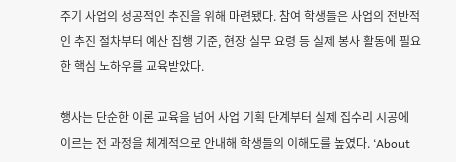주기 사업의 성공적인 추진을 위해 마련됐다. 참여 학생들은 사업의 전반적인 추진 절차부터 예산 집행 기준, 현장 실무 요령 등 실제 봉사 활동에 필요한 핵심 노하우를 교육받았다.

행사는 단순한 이론 교육을 넘어 사업 기획 단계부터 실제 집수리 시공에 이르는 전 과정을 체계적으로 안내해 학생들의 이해도를 높였다. ‘About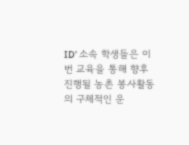ID’ 소속 학생들은 이번 교육을 통해 향후 진행될 농촌 봉사활동의 구체적인 운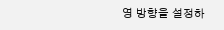영 방향을 설정하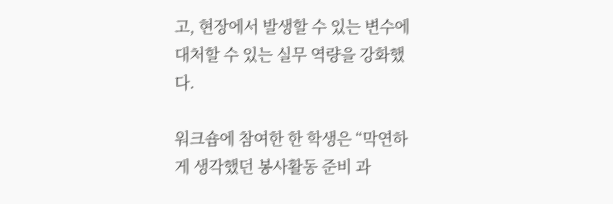고, 현장에서 발생할 수 있는 변수에 대처할 수 있는 실무 역량을 강화했다.

워크숍에 참여한 한 학생은 “막연하게 생각했던 봉사활동 준비 과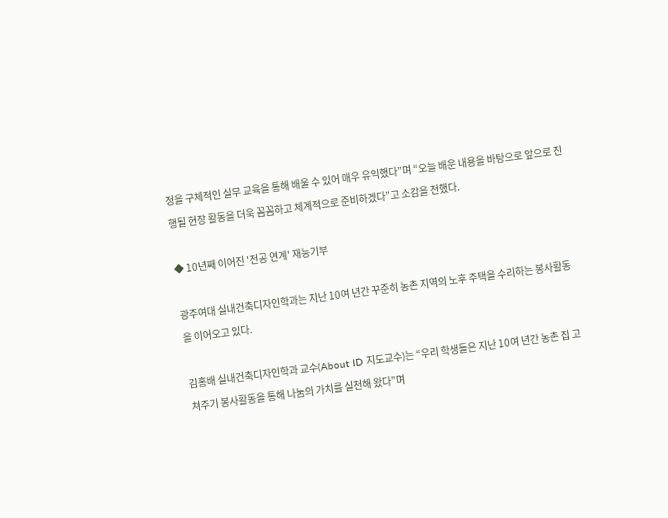정을 구체적인 실무 교육을 통해 배울 수 있어 매우 유익했다”며 “오늘 배운 내용을 바탕으로 앞으로 진행될 현장 활동을 더욱 꼼꼼하고 체계적으로 준비하겠다”고 소감을 전했다.

◆ 10년째 이어진 '전공 연계' 재능기부

광주여대 실내건축디자인학과는 지난 10여 년간 꾸준히 농촌 지역의 노후 주택을 수리하는 봉사활동을 이어오고 있다.

김홍배 실내건축디자인학과 교수(About ID 지도교수)는 “우리 학생들은 지난 10여 년간 농촌 집 고쳐주기 봉사활동을 통해 나눔의 가치를 실천해 왔다”며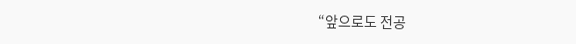“앞으로도 전공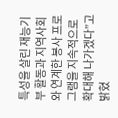특성을 살린 재능기부 활동과 지역사회와 연계한 봉사 프로그램을 지속적으로 확대해 나가겠다”고 밝혔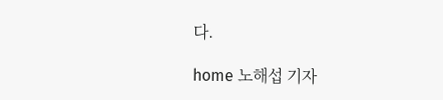다.

home 노해섭 기자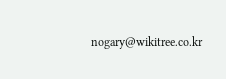nogary@wikitree.co.kr